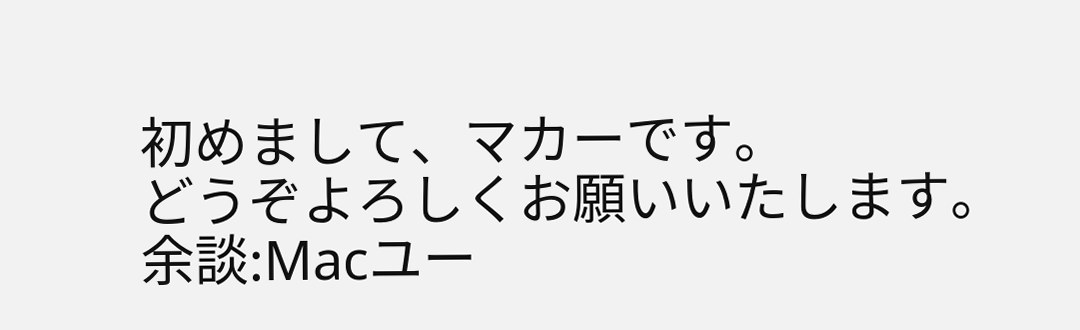初めまして、マカーです。
どうぞよろしくお願いいたします。
余談:Macユー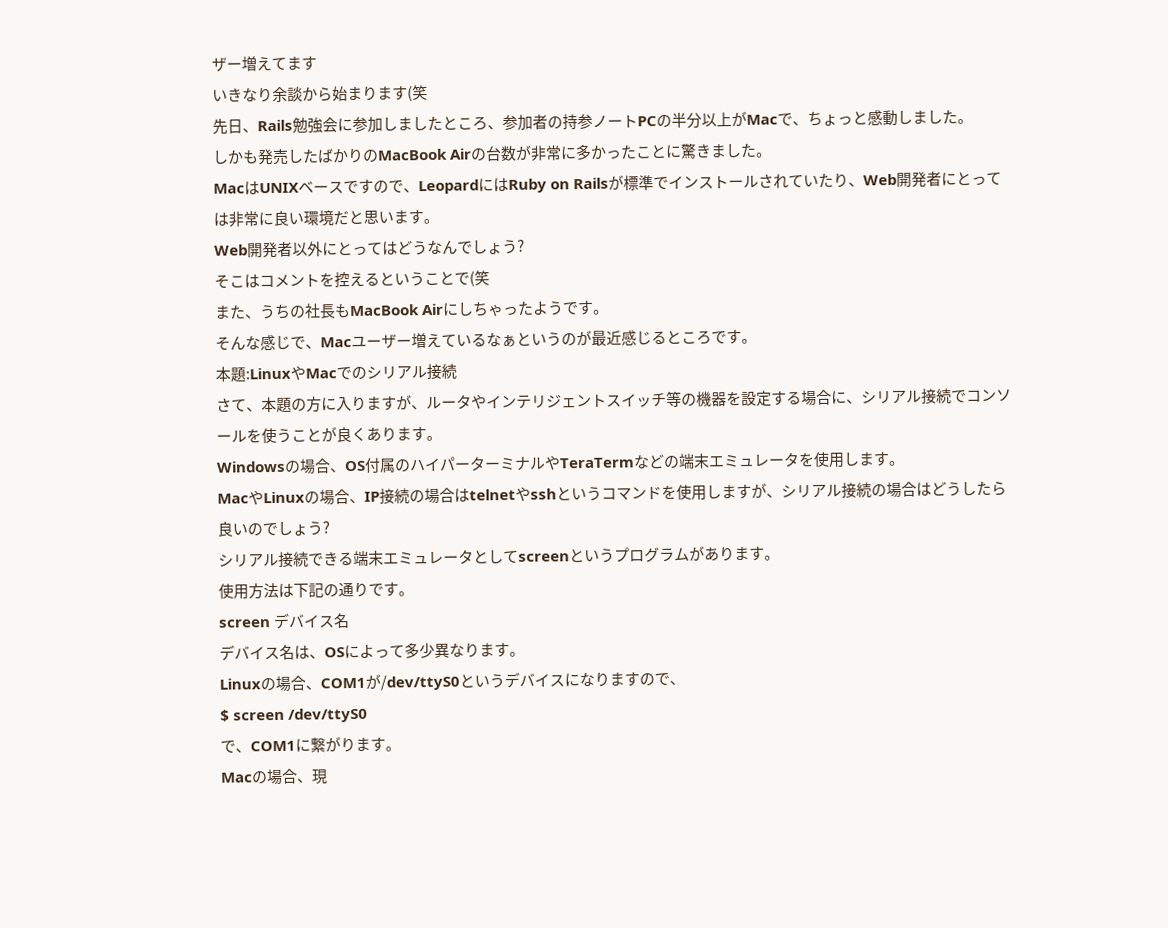ザー増えてます
いきなり余談から始まります(笑
先日、Rails勉強会に参加しましたところ、参加者の持参ノートPCの半分以上がMacで、ちょっと感動しました。
しかも発売したばかりのMacBook Airの台数が非常に多かったことに驚きました。
MacはUNIXベースですので、LeopardにはRuby on Railsが標準でインストールされていたり、Web開発者にとっては非常に良い環境だと思います。
Web開発者以外にとってはどうなんでしょう?
そこはコメントを控えるということで(笑
また、うちの社長もMacBook Airにしちゃったようです。
そんな感じで、Macユーザー増えているなぁというのが最近感じるところです。
本題:LinuxやMacでのシリアル接続
さて、本題の方に入りますが、ルータやインテリジェントスイッチ等の機器を設定する場合に、シリアル接続でコンソールを使うことが良くあります。
Windowsの場合、OS付属のハイパーターミナルやTeraTermなどの端末エミュレータを使用します。
MacやLinuxの場合、IP接続の場合はtelnetやsshというコマンドを使用しますが、シリアル接続の場合はどうしたら良いのでしょう?
シリアル接続できる端末エミュレータとしてscreenというプログラムがあります。
使用方法は下記の通りです。
screen デバイス名
デバイス名は、OSによって多少異なります。
Linuxの場合、COM1が/dev/ttyS0というデバイスになりますので、
$ screen /dev/ttyS0
で、COM1に繋がります。
Macの場合、現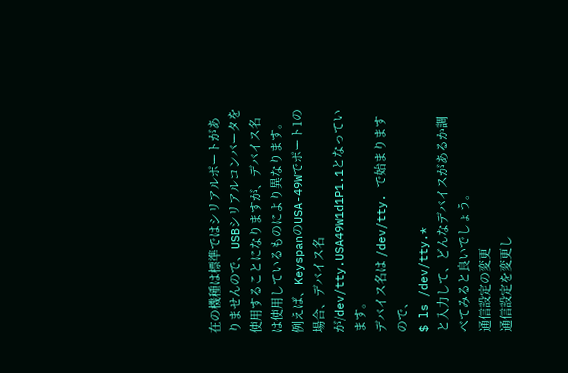在の機種は標準ではシリアルポートがありませんので、USBシリアルコンバータを使用することになりますが、デバイス名は使用しているものにより異なります。
例えば、KeyspanのUSA-49Wでポート1の場合、デバイス名が/dev/tty.USA49W1d1P1.1となっています。
デバイス名は /dev/tty. で始まりますので、
$ ls /dev/tty.*
と入力して、どんなデバイスがあるか調べてみると良いでしょう。
通信設定の変更
通信設定を変更し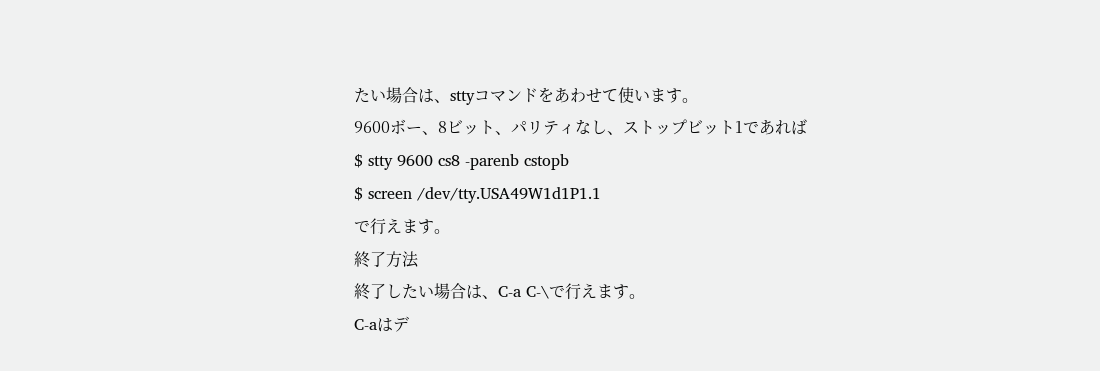たい場合は、sttyコマンドをあわせて使います。
9600ボー、8ビット、パリティなし、ストップビット1であれば
$ stty 9600 cs8 -parenb cstopb
$ screen /dev/tty.USA49W1d1P1.1
で行えます。
終了方法
終了したい場合は、C-a C-\で行えます。
C-aはデ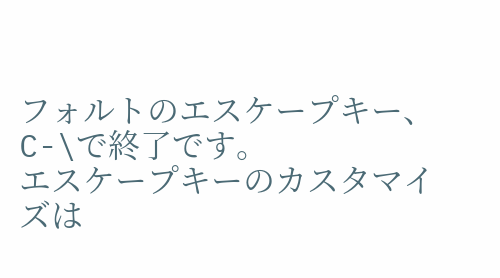フォルトのエスケープキー、C-\で終了です。
エスケープキーのカスタマイズは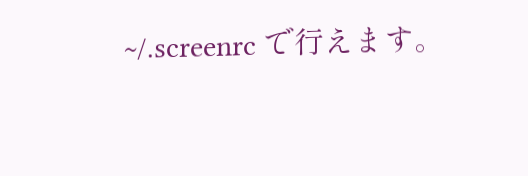~/.screenrc で行えます。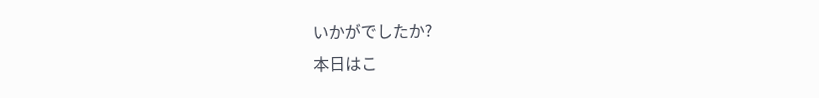いかがでしたか?
本日はこ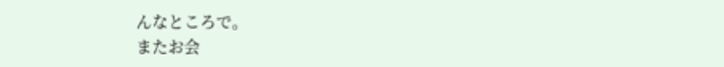んなところで。
またお会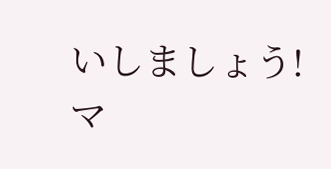いしましょう!
マ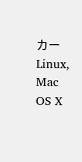カー Linux, Mac OS X